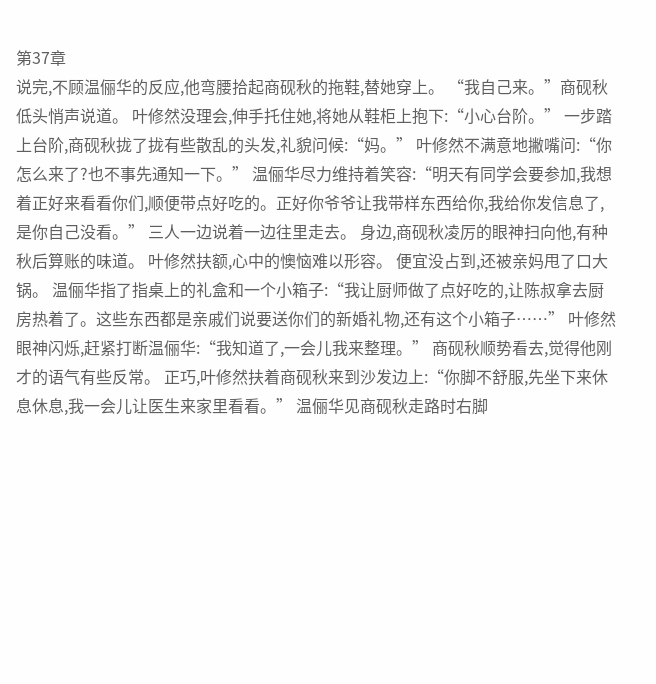第37章
说完,不顾温俪华的反应,他弯腰拾起商砚秋的拖鞋,替她穿上。 “我自己来。”商砚秋低头悄声说道。 叶修然没理会,伸手托住她,将她从鞋柜上抱下:“小心台阶。” 一步踏上台阶,商砚秋拢了拢有些散乱的头发,礼貌问候:“妈。” 叶修然不满意地撇嘴问:“你怎么来了?也不事先通知一下。” 温俪华尽力维持着笑容:“明天有同学会要参加,我想着正好来看看你们,顺便带点好吃的。正好你爷爷让我带样东西给你,我给你发信息了,是你自己没看。” 三人一边说着一边往里走去。 身边,商砚秋凌厉的眼神扫向他,有种秋后算账的味道。 叶修然扶额,心中的懊恼难以形容。 便宜没占到,还被亲妈甩了口大锅。 温俪华指了指桌上的礼盒和一个小箱子:“我让厨师做了点好吃的,让陈叔拿去厨房热着了。这些东西都是亲戚们说要送你们的新婚礼物,还有这个小箱子……” 叶修然眼神闪烁,赶紧打断温俪华:“我知道了,一会儿我来整理。” 商砚秋顺势看去,觉得他刚才的语气有些反常。 正巧,叶修然扶着商砚秋来到沙发边上:“你脚不舒服,先坐下来休息休息,我一会儿让医生来家里看看。” 温俪华见商砚秋走路时右脚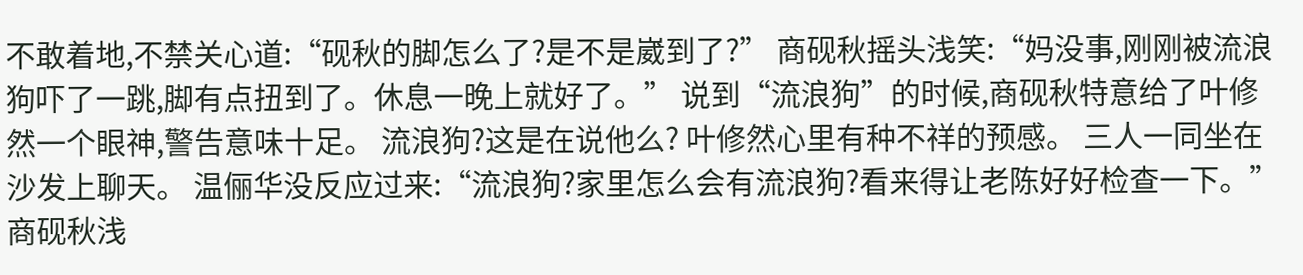不敢着地,不禁关心道:“砚秋的脚怎么了?是不是崴到了?” 商砚秋摇头浅笑:“妈没事,刚刚被流浪狗吓了一跳,脚有点扭到了。休息一晚上就好了。” 说到“流浪狗”的时候,商砚秋特意给了叶修然一个眼神,警告意味十足。 流浪狗?这是在说他么? 叶修然心里有种不祥的预感。 三人一同坐在沙发上聊天。 温俪华没反应过来:“流浪狗?家里怎么会有流浪狗?看来得让老陈好好检查一下。” 商砚秋浅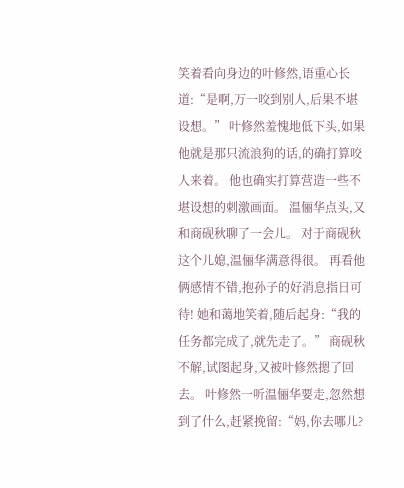笑着看向身边的叶修然,语重心长道:“是啊,万一咬到别人,后果不堪设想。” 叶修然羞愧地低下头,如果他就是那只流浪狗的话,的确打算咬人来着。 他也确实打算营造一些不堪设想的刺激画面。 温俪华点头,又和商砚秋聊了一会儿。 对于商砚秋这个儿媳,温俪华满意得很。 再看他俩感情不错,抱孙子的好消息指日可待! 她和蔼地笑着,随后起身:“我的任务都完成了,就先走了。” 商砚秋不解,试图起身,又被叶修然摁了回去。 叶修然一听温俪华要走,忽然想到了什么,赶紧挽留:“妈,你去哪儿?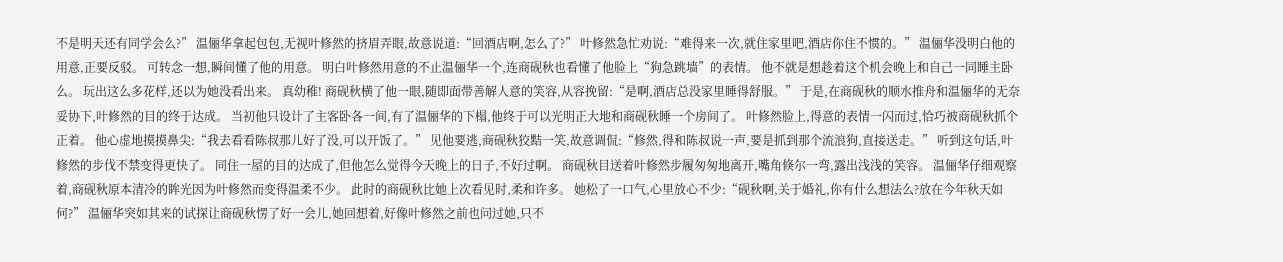不是明天还有同学会么?” 温俪华拿起包包,无视叶修然的挤眉弄眼,故意说道:“回酒店啊,怎么了?” 叶修然急忙劝说:“难得来一次,就住家里吧,酒店你住不惯的。” 温俪华没明白他的用意,正要反驳。 可转念一想,瞬间懂了他的用意。 明白叶修然用意的不止温俪华一个,连商砚秋也看懂了他脸上“狗急跳墙”的表情。 他不就是想趁着这个机会晚上和自己一同睡主卧么。 玩出这么多花样,还以为她没看出来。 真幼稚! 商砚秋横了他一眼,随即面带善解人意的笑容,从容挽留:“是啊,酒店总没家里睡得舒服。” 于是,在商砚秋的顺水推舟和温俪华的无奈妥协下,叶修然的目的终于达成。 当初他只设计了主客卧各一间,有了温俪华的下榻,他终于可以光明正大地和商砚秋睡一个房间了。 叶修然脸上,得意的表情一闪而过,恰巧被商砚秋抓个正着。 他心虚地摸摸鼻尖:“我去看看陈叔那儿好了没,可以开饭了。” 见他要逃,商砚秋狡黠一笑,故意调侃:“修然,得和陈叔说一声,要是抓到那个流浪狗,直接送走。” 听到这句话,叶修然的步伐不禁变得更快了。 同住一屋的目的达成了,但他怎么觉得今天晚上的日子,不好过啊。 商砚秋目送着叶修然步履匆匆地离开,嘴角倏尔一弯,露出浅浅的笑容。 温俪华仔细观察着,商砚秋原本清冷的眸光因为叶修然而变得温柔不少。 此时的商砚秋比她上次看见时,柔和许多。 她松了一口气,心里放心不少:“砚秋啊,关于婚礼,你有什么想法么?放在今年秋天如何?” 温俪华突如其来的试探让商砚秋愣了好一会儿,她回想着,好像叶修然之前也问过她,只不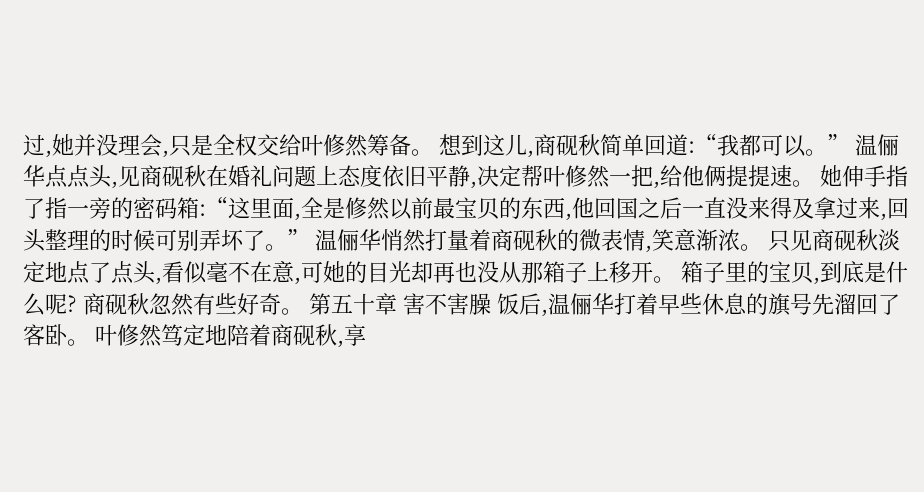过,她并没理会,只是全权交给叶修然筹备。 想到这儿,商砚秋简单回道:“我都可以。” 温俪华点点头,见商砚秋在婚礼问题上态度依旧平静,决定帮叶修然一把,给他俩提提速。 她伸手指了指一旁的密码箱:“这里面,全是修然以前最宝贝的东西,他回国之后一直没来得及拿过来,回头整理的时候可别弄坏了。” 温俪华悄然打量着商砚秋的微表情,笑意渐浓。 只见商砚秋淡定地点了点头,看似毫不在意,可她的目光却再也没从那箱子上移开。 箱子里的宝贝,到底是什么呢? 商砚秋忽然有些好奇。 第五十章 害不害臊 饭后,温俪华打着早些休息的旗号先溜回了客卧。 叶修然笃定地陪着商砚秋,享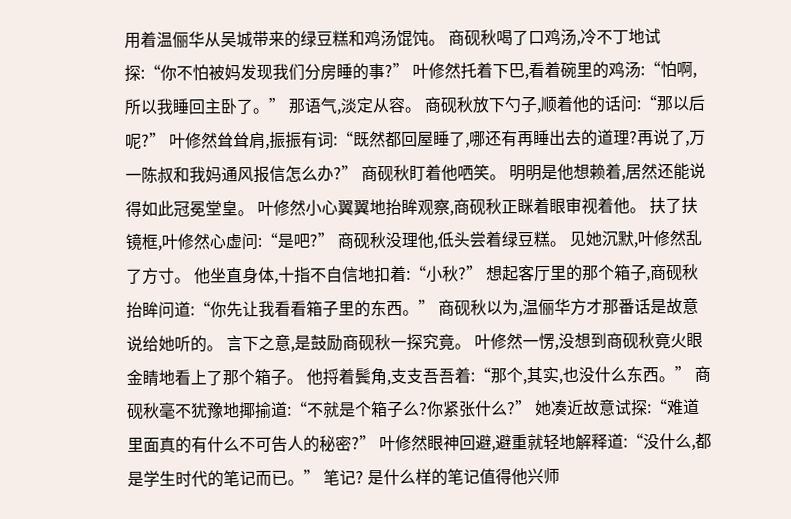用着温俪华从吴城带来的绿豆糕和鸡汤馄饨。 商砚秋喝了口鸡汤,冷不丁地试探:“你不怕被妈发现我们分房睡的事?” 叶修然托着下巴,看着碗里的鸡汤:“怕啊,所以我睡回主卧了。” 那语气,淡定从容。 商砚秋放下勺子,顺着他的话问:“那以后呢?” 叶修然耸耸肩,振振有词:“既然都回屋睡了,哪还有再睡出去的道理?再说了,万一陈叔和我妈通风报信怎么办?” 商砚秋盯着他哂笑。 明明是他想赖着,居然还能说得如此冠冕堂皇。 叶修然小心翼翼地抬眸观察,商砚秋正眯着眼审视着他。 扶了扶镜框,叶修然心虚问:“是吧?” 商砚秋没理他,低头尝着绿豆糕。 见她沉默,叶修然乱了方寸。 他坐直身体,十指不自信地扣着:“小秋?” 想起客厅里的那个箱子,商砚秋抬眸问道:“你先让我看看箱子里的东西。” 商砚秋以为,温俪华方才那番话是故意说给她听的。 言下之意,是鼓励商砚秋一探究竟。 叶修然一愣,没想到商砚秋竟火眼金睛地看上了那个箱子。 他捋着鬓角,支支吾吾着:“那个,其实,也没什么东西。” 商砚秋毫不犹豫地揶揄道:“不就是个箱子么?你紧张什么?” 她凑近故意试探:“难道里面真的有什么不可告人的秘密?” 叶修然眼神回避,避重就轻地解释道:“没什么,都是学生时代的笔记而已。” 笔记? 是什么样的笔记值得他兴师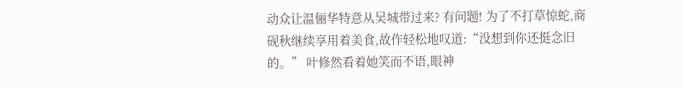动众让温俪华特意从吴城带过来? 有问题! 为了不打草惊蛇,商砚秋继续享用着美食,故作轻松地叹道:“没想到你还挺念旧的。” 叶修然看着她笑而不语,眼神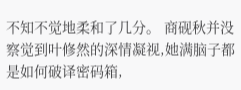不知不觉地柔和了几分。 商砚秋并没察觉到叶修然的深情凝视,她满脑子都是如何破译密码箱,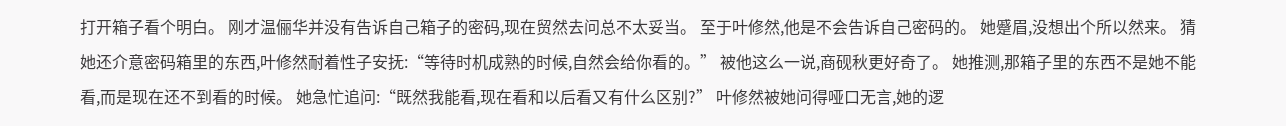打开箱子看个明白。 刚才温俪华并没有告诉自己箱子的密码,现在贸然去问总不太妥当。 至于叶修然,他是不会告诉自己密码的。 她蹙眉,没想出个所以然来。 猜她还介意密码箱里的东西,叶修然耐着性子安抚:“等待时机成熟的时候,自然会给你看的。” 被他这么一说,商砚秋更好奇了。 她推测,那箱子里的东西不是她不能看,而是现在还不到看的时候。 她急忙追问:“既然我能看,现在看和以后看又有什么区别?” 叶修然被她问得哑口无言,她的逻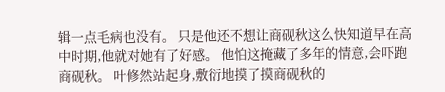辑一点毛病也没有。 只是他还不想让商砚秋这么快知道早在高中时期,他就对她有了好感。 他怕这掩藏了多年的情意,会吓跑商砚秋。 叶修然站起身,敷衍地摸了摸商砚秋的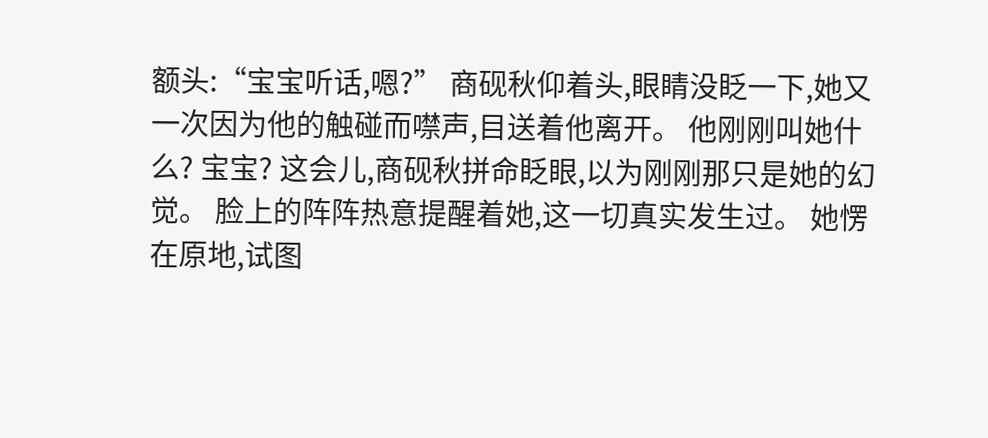额头:“宝宝听话,嗯?” 商砚秋仰着头,眼睛没眨一下,她又一次因为他的触碰而噤声,目送着他离开。 他刚刚叫她什么? 宝宝? 这会儿,商砚秋拼命眨眼,以为刚刚那只是她的幻觉。 脸上的阵阵热意提醒着她,这一切真实发生过。 她愣在原地,试图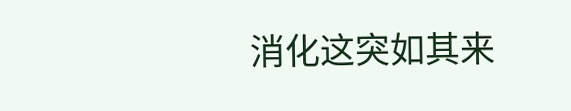消化这突如其来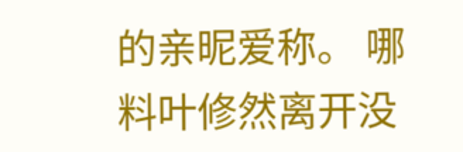的亲昵爱称。 哪料叶修然离开没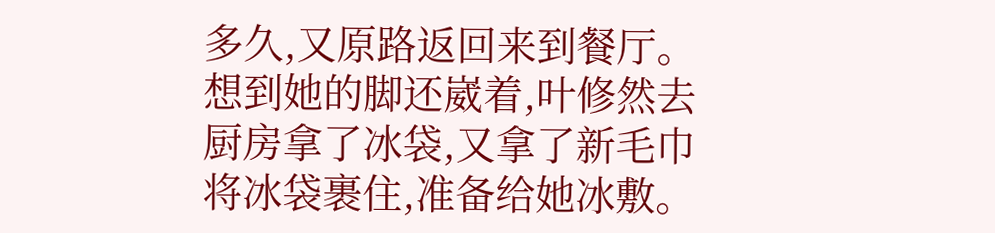多久,又原路返回来到餐厅。 想到她的脚还崴着,叶修然去厨房拿了冰袋,又拿了新毛巾将冰袋裹住,准备给她冰敷。